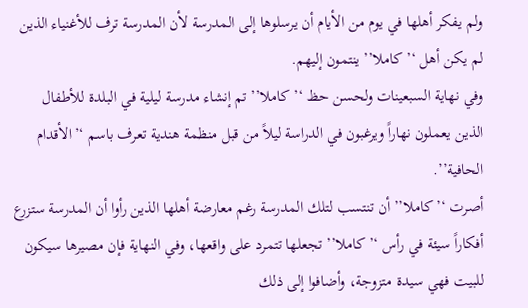ولم يفكر أهلها في يوم من الأيام أن يرسلوها إلى المدرسة لأن المدرسة ترف للأغنياء الذين لم يكن أهل ‘’كاملا’’ ينتمون إليهم.
وفي نهاية السبعينات ولحسن حظ ‘’كاملا’’ تم إنشاء مدرسة ليلية في البلدة للأطفال الذين يعملون نهاراً ويرغبون في الدراسة ليلاً من قبل منظمة هندية تعرف باسم ‘’الأقدام الحافية’’.
أصرت ‘’كاملا’’ أن تنتسب لتلك المدرسة رغم معارضة أهلها الذين رأوا أن المدرسة ستزرع أفكاراً سيئة في رأس ‘’كاملا’’ تجعلها تتمرد على واقعها، وفي النهاية فإن مصيرها سيكون للبيت فهي سيدة متزوجة، وأضافوا إلى ذلك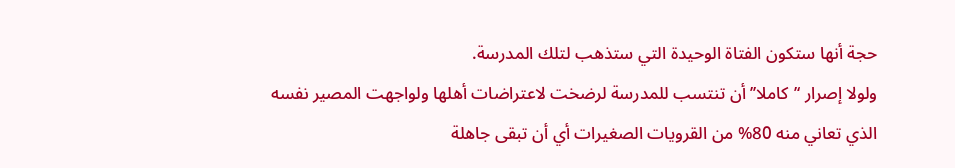حجة أنها ستكون الفتاة الوحيدة التي ستذهب لتلك المدرسة.
ولولا إصرار ‘’كاملا’’ أن تنتسب للمدرسة لرضخت لاعتراضات أهلها ولواجهت المصير نفسه الذي تعاني منه 80% من القرويات الصغيرات أي أن تبقى جاهلة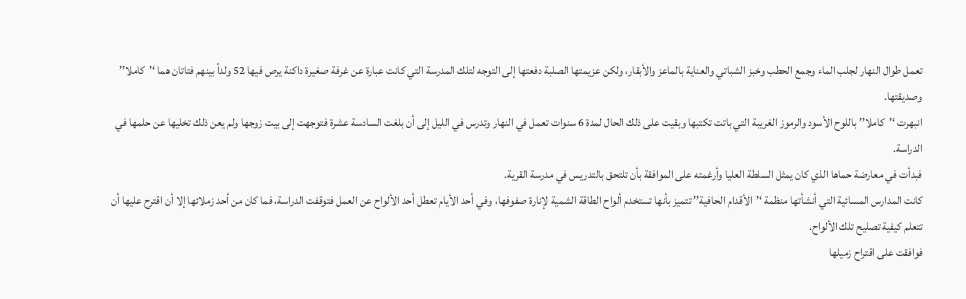تعمل طوال النهار لجلب الماء وجمع الحطب وخبز الشباتي والعناية بالماعز والأبقار، ولكن عزيمتها الصلبة دفعتها إلى التوجه لتلك المدرسة التي كانت عبارة عن غرفة صغيرة داكنة يرص فيها 52 ولداً بينهم فتاتان هما ‘’كاملا’’ وصديقتها.
انبهرت ‘’كاملا’’ باللوح الأسود والرموز الغريبة التي باتت تكتبها وبقيت على ذلك الحال لمدة 6 سنوات تعمل في النهار وتدرس في الليل إلى أن بلغت السادسة عشرة فتوجهت إلى بيت زوجها ولم يعن ذلك تخليها عن حلمها في الدراسة.
فبدأت في معارضة حماها الذي كان يمثل السلطة العليا وأرغمته على الموافقة بأن تلتحق بالتدريس في مدرسة القرية.
كانت المدارس المسائية التي أنشأتها منظمة ‘’الأقدام الحافية’’ تتميز بأنها تستخدم ألواح الطاقة الشمية لإنارة صفوفها، وفي أحد الأيام تعطل أحد الألواح عن العمل فتوقفت الدراسة، فما كان من أحد زملائها إلا أن اقترح عليها أن تتعلم كيفية تصليح تلك الألواح.
فوافقت على اقتراح زميلها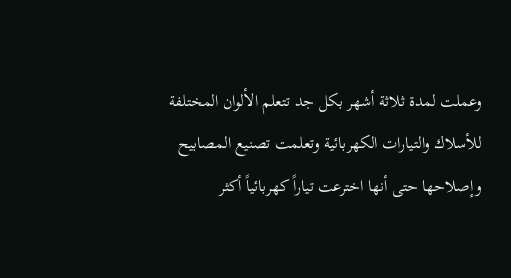وعملت لمدة ثلاثة أشهر بكل جد تتعلم الألوان المختلفة للأسلاك والتيارات الكهربائية وتعلمت تصنيع المصابيح وإصلاحها حتى أنها اخترعت تياراً كهربائياً أكثر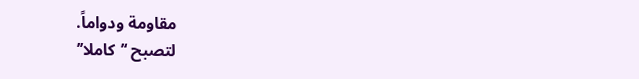مقاومة ودواماً.
لتصبح ‘’كاملا’’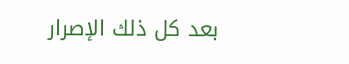بعد كل ذلك الإصرار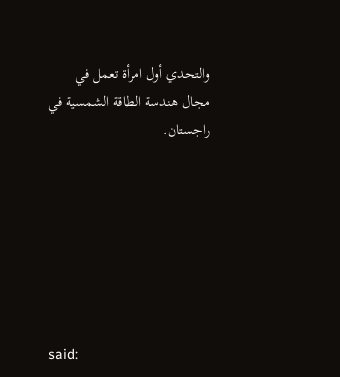والتحدي أول امرأة تعمل في مجال هندسة الطاقة الشمسية في راجستان.







said: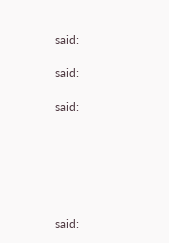said:

said:

said:






said: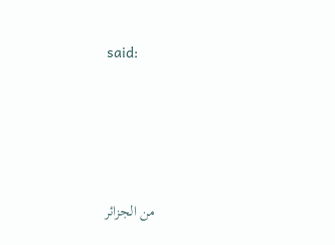said:





من الجزائر